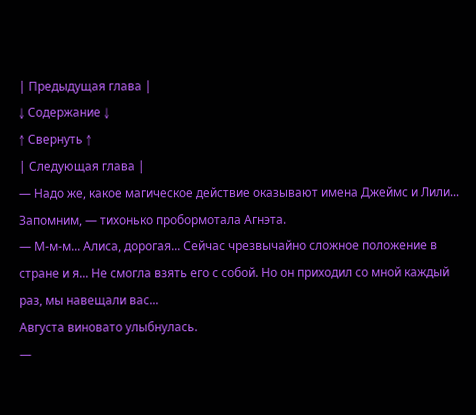| Предыдущая глава |
↓ Содержание ↓
↑ Свернуть ↑
| Следующая глава |
— Надо же, какое магическое действие оказывают имена Джеймс и Лили... Запомним, — тихонько пробормотала Агнэта.
— М-м-м... Алиса, дорогая... Сейчас чрезвычайно сложное положение в стране и я... Не смогла взять его с собой. Но он приходил со мной каждый раз, мы навещали вас...
Августа виновато улыбнулась.
—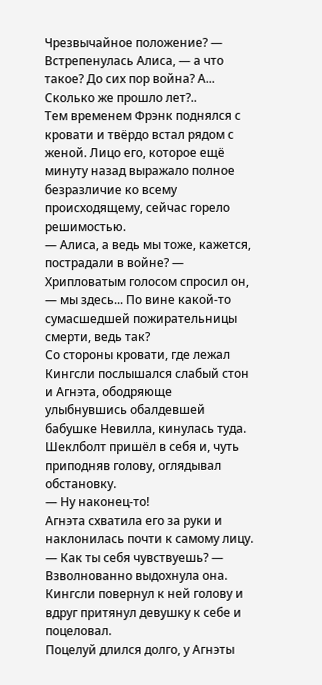Чрезвычайное положение? — Встрепенулась Алиса, — а что такое? До сих пор война? А... Сколько же прошло лет?..
Тем временем Фрэнк поднялся с кровати и твёрдо встал рядом с женой. Лицо его, которое ещё минуту назад выражало полное безразличие ко всему происходящему, сейчас горело решимостью.
— Алиса, а ведь мы тоже, кажется, пострадали в войне? — Хрипловатым голосом спросил он, — мы здесь... По вине какой-то сумасшедшей пожирательницы смерти, ведь так?
Со стороны кровати, где лежал Кингсли послышался слабый стон и Агнэта, ободряюще улыбнувшись обалдевшей бабушке Невилла, кинулась туда. Шеклболт пришёл в себя и, чуть приподняв голову, оглядывал обстановку.
— Ну наконец-то!
Агнэта схватила его за руки и наклонилась почти к самому лицу.
— Как ты себя чувствуешь? — Взволнованно выдохнула она.
Кингсли повернул к ней голову и вдруг притянул девушку к себе и поцеловал.
Поцелуй длился долго, у Агнэты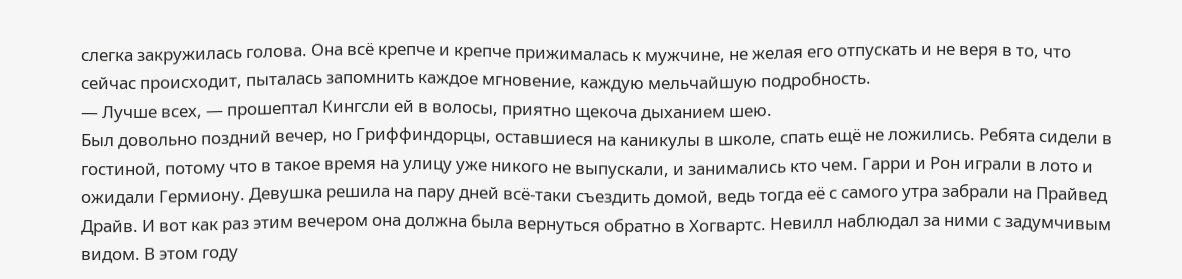слегка закружилась голова. Она всё крепче и крепче прижималась к мужчине, не желая его отпускать и не веря в то, что сейчас происходит, пыталась запомнить каждое мгновение, каждую мельчайшую подробность.
— Лучше всех, — прошептал Кингсли ей в волосы, приятно щекоча дыханием шею.
Был довольно поздний вечер, но Гриффиндорцы, оставшиеся на каникулы в школе, спать ещё не ложились. Ребята сидели в гостиной, потому что в такое время на улицу уже никого не выпускали, и занимались кто чем. Гарри и Рон играли в лото и ожидали Гермиону. Девушка решила на пару дней всё-таки съездить домой, ведь тогда её с самого утра забрали на Прайвед Драйв. И вот как раз этим вечером она должна была вернуться обратно в Хогвартс. Невилл наблюдал за ними с задумчивым видом. В этом году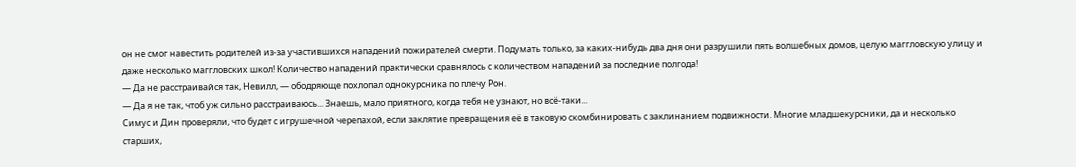он не смог навестить родителей из-за участившихся нападений пожирателей смерти. Подумать только, за каких-нибудь два дня они разрушили пять волшебных домов, целую маггловскую улицу и даже несколько маггловских школ! Количество нападений практически сравнялось с количеством нападений за последние полгода!
— Да не расстраивайся так, Невилл, — ободряюще похлопал однокурсника по плечу Рон.
— Да я не так, чтоб уж сильно расстраиваюсь... Знаешь, мало приятного, когда тебя не узнают, но всё-таки...
Симус и Дин проверяли, что будет с игрушечной черепахой, если заклятие превращения её в таковую скомбинировать с заклинанием подвижности. Многие младшекурсники, да и несколько старших,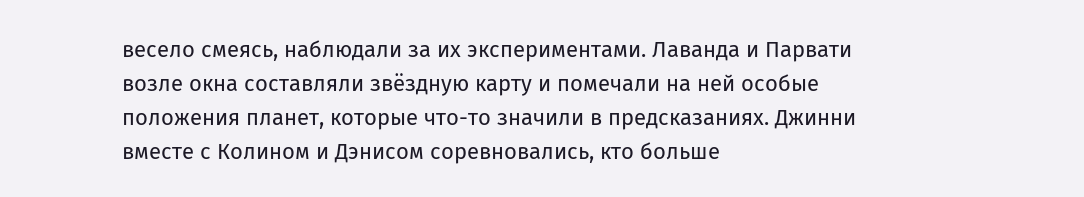весело смеясь, наблюдали за их экспериментами. Лаванда и Парвати возле окна составляли звёздную карту и помечали на ней особые положения планет, которые что-то значили в предсказаниях. Джинни вместе с Колином и Дэнисом соревновались, кто больше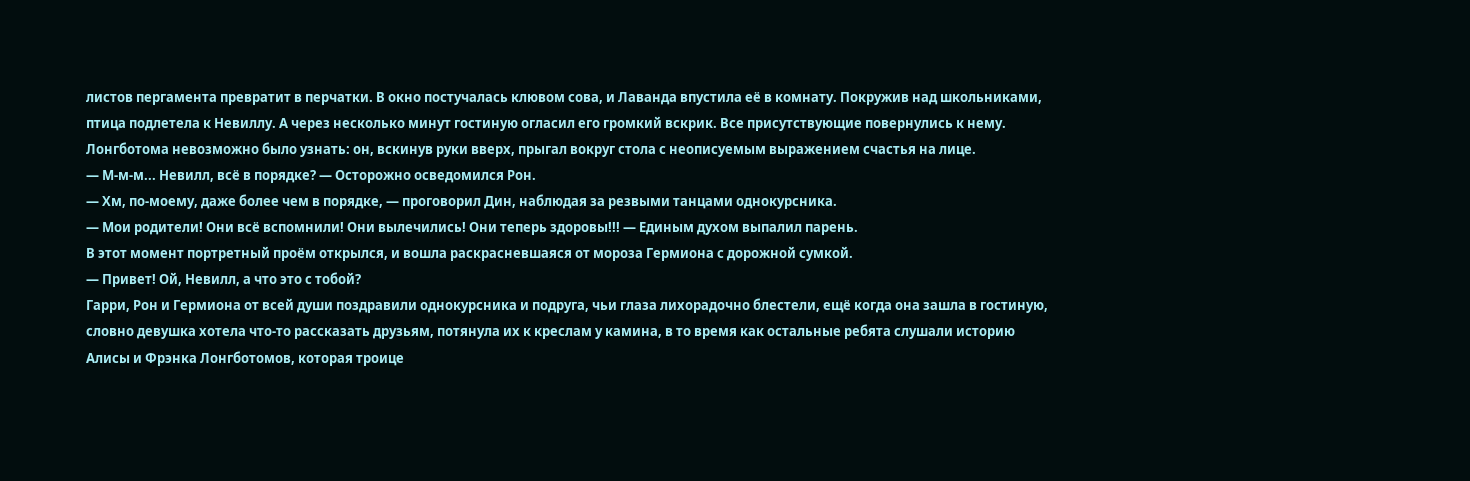листов пергамента превратит в перчатки. В окно постучалась клювом сова, и Лаванда впустила её в комнату. Покружив над школьниками, птица подлетела к Невиллу. А через несколько минут гостиную огласил его громкий вскрик. Все присутствующие повернулись к нему. Лонгботома невозможно было узнать: он, вскинув руки вверх, прыгал вокруг стола с неописуемым выражением счастья на лице.
— М-м-м... Невилл, всё в порядке? — Осторожно осведомился Рон.
— Хм, по-моему, даже более чем в порядке, — проговорил Дин, наблюдая за резвыми танцами однокурсника.
— Мои родители! Они всё вспомнили! Они вылечились! Они теперь здоровы!!! — Единым духом выпалил парень.
В этот момент портретный проём открылся, и вошла раскрасневшаяся от мороза Гермиона с дорожной сумкой.
— Привет! Ой, Невилл, а что это с тобой?
Гарри, Рон и Гермиона от всей души поздравили однокурсника и подруга, чьи глаза лихорадочно блестели, ещё когда она зашла в гостиную, словно девушка хотела что-то рассказать друзьям, потянула их к креслам у камина, в то время как остальные ребята слушали историю Алисы и Фрэнка Лонгботомов, которая троице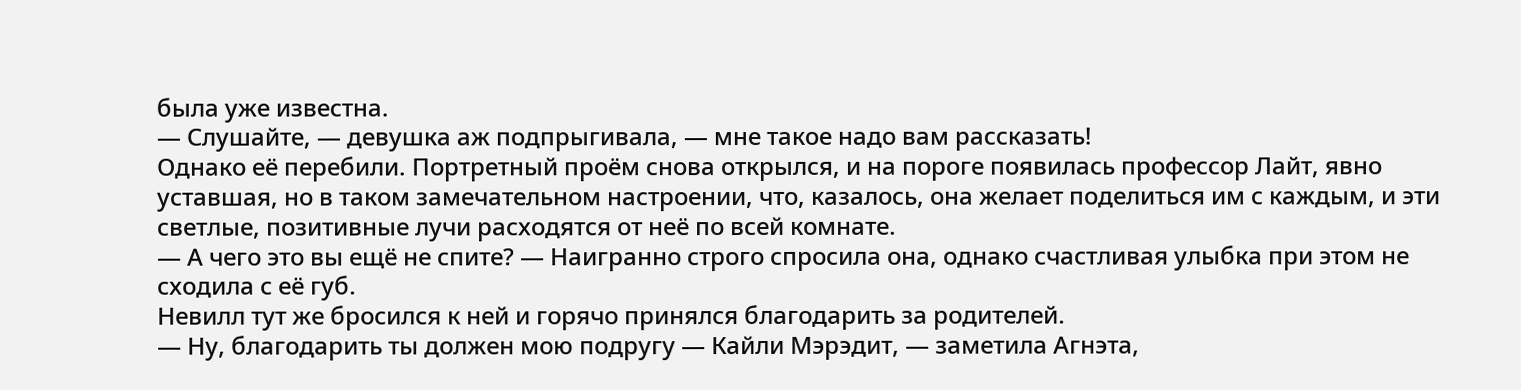была уже известна.
— Слушайте, — девушка аж подпрыгивала, — мне такое надо вам рассказать!
Однако её перебили. Портретный проём снова открылся, и на пороге появилась профессор Лайт, явно уставшая, но в таком замечательном настроении, что, казалось, она желает поделиться им с каждым, и эти светлые, позитивные лучи расходятся от неё по всей комнате.
— А чего это вы ещё не спите? — Наигранно строго спросила она, однако счастливая улыбка при этом не сходила с её губ.
Невилл тут же бросился к ней и горячо принялся благодарить за родителей.
— Ну, благодарить ты должен мою подругу — Кайли Мэрэдит, — заметила Агнэта,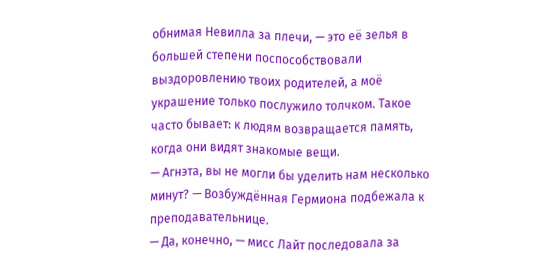обнимая Невилла за плечи, — это её зелья в большей степени поспособствовали выздоровлению твоих родителей, а моё украшение только послужило толчком. Такое часто бывает: к людям возвращается память, когда они видят знакомые вещи.
— Агнэта, вы не могли бы уделить нам несколько минут? — Возбуждённая Гермиона подбежала к преподавательнице.
— Да, конечно, — мисс Лайт последовала за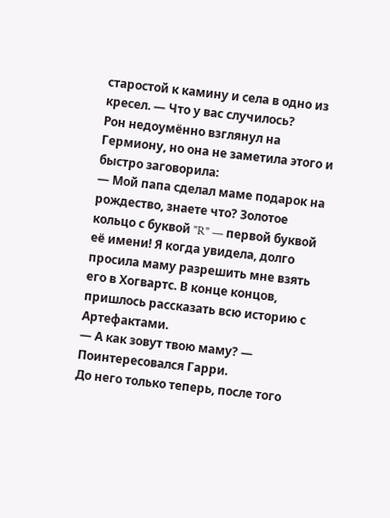старостой к камину и села в одно из кресел. — Что у вас случилось?
Рон недоумённо взглянул на Гермиону, но она не заметила этого и быстро заговорила:
— Мой папа сделал маме подарок на рождество, знаете что? Золотое кольцо с буквой "R" — первой буквой её имени! Я когда увидела, долго просила маму разрешить мне взять его в Хогвартс. В конце концов, пришлось рассказать всю историю с Артефактами.
— А как зовут твою маму? — Поинтересовался Гарри.
До него только теперь, после того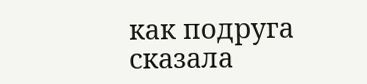как подруга сказала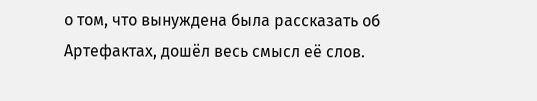о том, что вынуждена была рассказать об Артефактах, дошёл весь смысл её слов.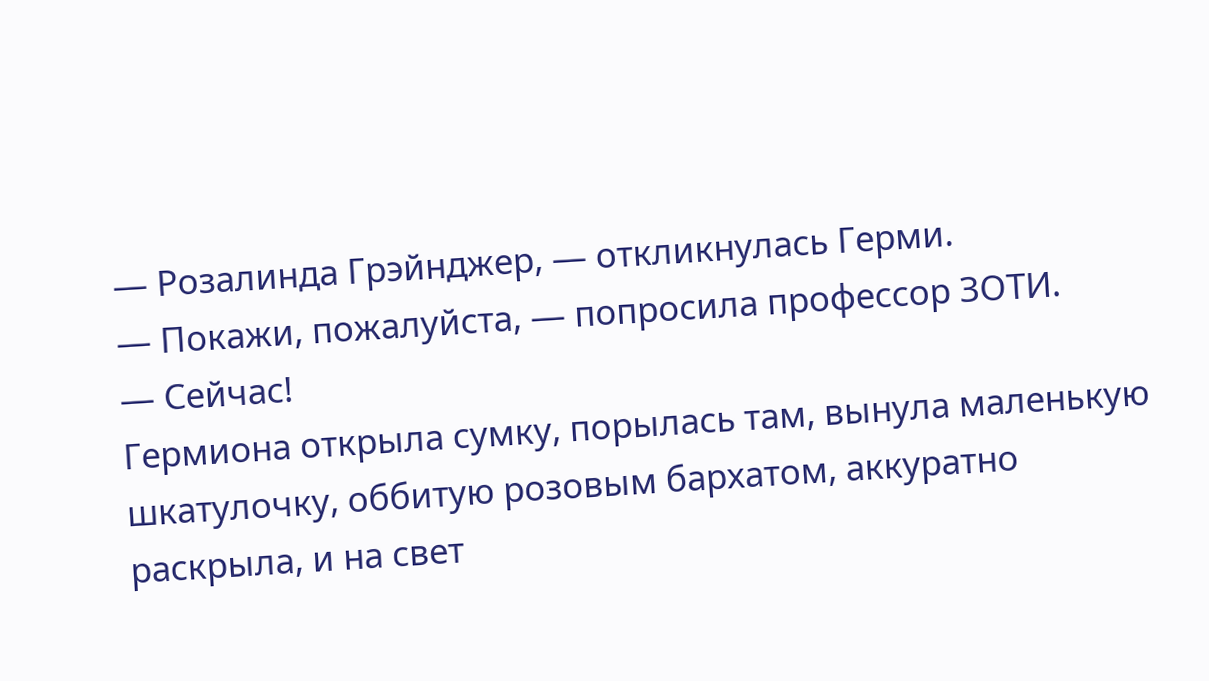— Розалинда Грэйнджер, — откликнулась Герми.
— Покажи, пожалуйста, — попросила профессор ЗОТИ.
— Сейчас!
Гермиона открыла сумку, порылась там, вынула маленькую шкатулочку, оббитую розовым бархатом, аккуратно раскрыла, и на свет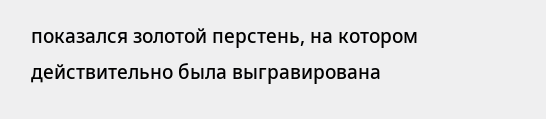показался золотой перстень, на котором действительно была выгравирована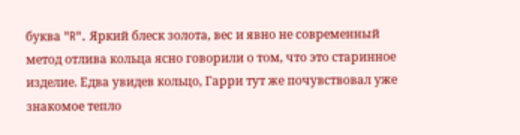буква "R". Яркий блеск золота, вес и явно не современный метод отлива кольца ясно говорили о том, что это старинное изделие. Едва увидев кольцо, Гарри тут же почувствовал уже знакомое тепло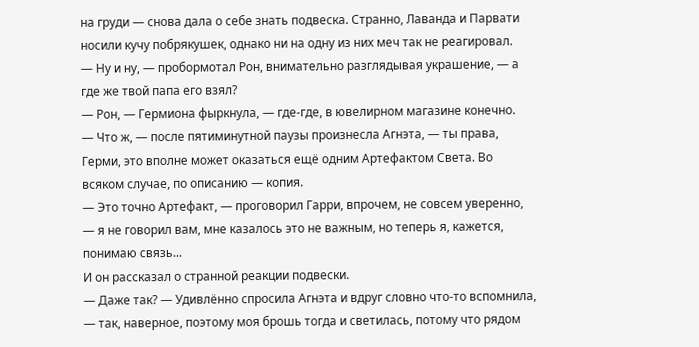на груди — снова дала о себе знать подвеска. Странно, Лаванда и Парвати носили кучу побрякушек, однако ни на одну из них меч так не реагировал.
— Ну и ну, — пробормотал Рон, внимательно разглядывая украшение, — а где же твой папа его взял?
— Рон, — Гермиона фыркнула, — где-где, в ювелирном магазине конечно.
— Что ж, — после пятиминутной паузы произнесла Агнэта, — ты права, Герми, это вполне может оказаться ещё одним Артефактом Света. Во всяком случае, по описанию — копия.
— Это точно Артефакт, — проговорил Гарри, впрочем, не совсем уверенно, — я не говорил вам, мне казалось это не важным, но теперь я, кажется, понимаю связь...
И он рассказал о странной реакции подвески.
— Даже так? — Удивлённо спросила Агнэта и вдруг словно что-то вспомнила, — так, наверное, поэтому моя брошь тогда и светилась, потому что рядом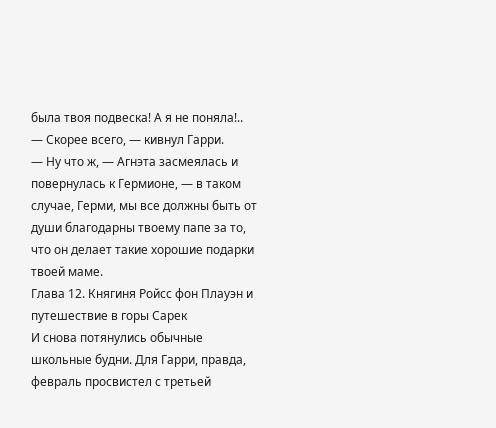была твоя подвеска! А я не поняла!..
— Скорее всего, — кивнул Гарри.
— Ну что ж, — Агнэта засмеялась и повернулась к Гермионе, — в таком случае, Герми, мы все должны быть от души благодарны твоему папе за то, что он делает такие хорошие подарки твоей маме.
Глава 12. Княгиня Ройсс фон Плауэн и путешествие в горы Сарек
И снова потянулись обычные школьные будни. Для Гарри, правда, февраль просвистел с третьей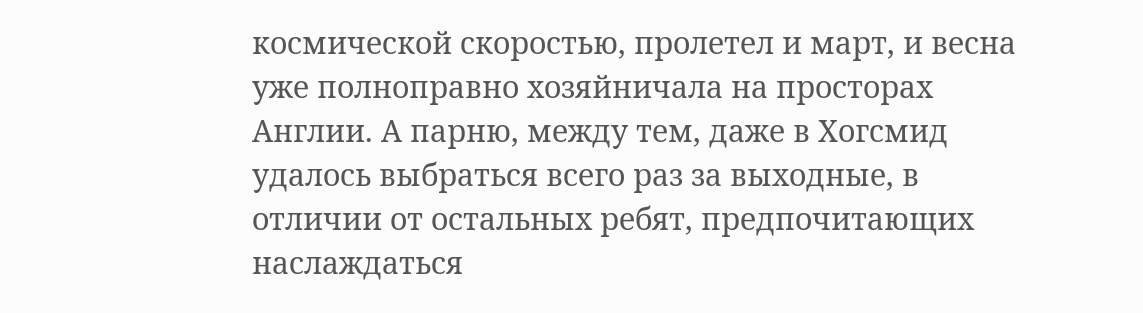космической скоростью, пролетел и март, и весна уже полноправно хозяйничала на просторах Англии. А парню, между тем, даже в Хогсмид удалось выбраться всего раз за выходные, в отличии от остальных ребят, предпочитающих наслаждаться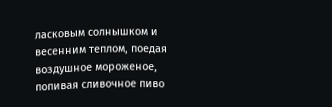ласковым солнышком и весенним теплом, поедая воздушное мороженое, попивая сливочное пиво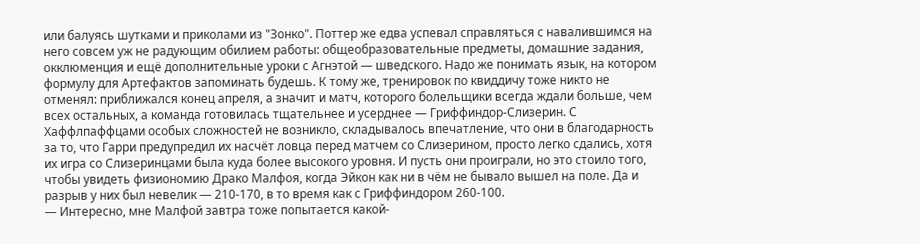или балуясь шутками и приколами из "Зонко". Поттер же едва успевал справляться с навалившимся на него совсем уж не радующим обилием работы: общеобразовательные предметы, домашние задания, окклюменция и ещё дополнительные уроки с Агнэтой — шведского. Надо же понимать язык, на котором формулу для Артефактов запоминать будешь. К тому же, тренировок по квиддичу тоже никто не отменял: приближался конец апреля, а значит и матч, которого болельщики всегда ждали больше, чем всех остальных, а команда готовилась тщательнее и усерднее — Гриффиндор-Слизерин. С Хаффлпаффцами особых сложностей не возникло, складывалось впечатление, что они в благодарность за то, что Гарри предупредил их насчёт ловца перед матчем со Слизерином, просто легко сдались, хотя их игра со Слизеринцами была куда более высокого уровня. И пусть они проиграли, но это стоило того, чтобы увидеть физиономию Драко Малфоя, когда Эйкон как ни в чём не бывало вышел на поле. Да и разрыв у них был невелик — 210-170, в то время как с Гриффиндором 260-100.
— Интересно, мне Малфой завтра тоже попытается какой-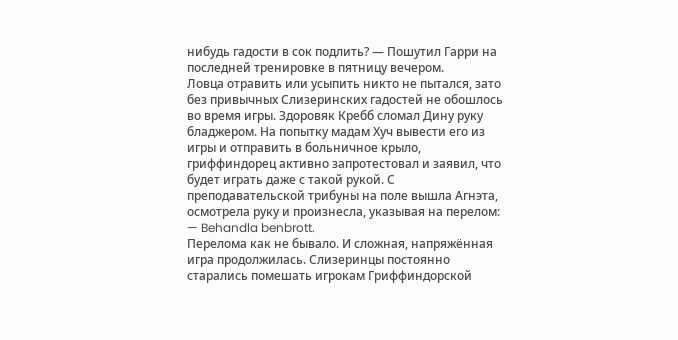нибудь гадости в сок подлить? — Пошутил Гарри на последней тренировке в пятницу вечером.
Ловца отравить или усыпить никто не пытался, зато без привычных Слизеринских гадостей не обошлось во время игры. Здоровяк Кребб сломал Дину руку бладжером. На попытку мадам Хуч вывести его из игры и отправить в больничное крыло, гриффиндорец активно запротестовал и заявил, что будет играть даже с такой рукой. С преподавательской трибуны на поле вышла Агнэта, осмотрела руку и произнесла, указывая на перелом:
— Behandla benbrott.
Перелома как не бывало. И сложная, напряжённая игра продолжилась. Слизеринцы постоянно старались помешать игрокам Гриффиндорской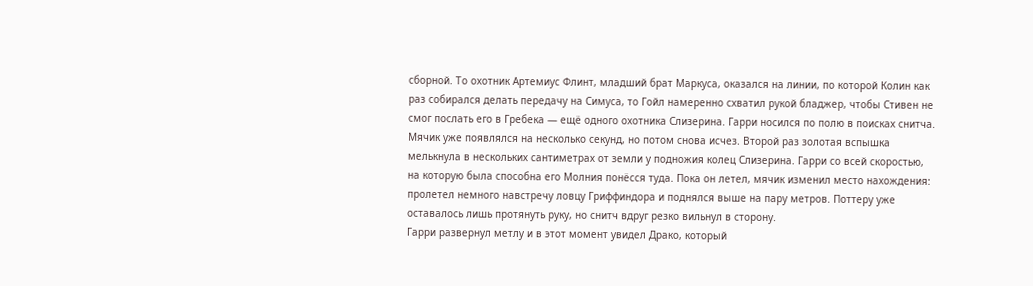сборной. То охотник Артемиус Флинт, младший брат Маркуса, оказался на линии, по которой Колин как раз собирался делать передачу на Симуса, то Гойл намеренно схватил рукой бладжер, чтобы Стивен не смог послать его в Гребека — ещё одного охотника Слизерина. Гарри носился по полю в поисках снитча. Мячик уже появлялся на несколько секунд, но потом снова исчез. Второй раз золотая вспышка мелькнула в нескольких сантиметрах от земли у подножия колец Слизерина. Гарри со всей скоростью, на которую была способна его Молния понёсся туда. Пока он летел, мячик изменил место нахождения: пролетел немного навстречу ловцу Гриффиндора и поднялся выше на пару метров. Поттеру уже оставалось лишь протянуть руку, но снитч вдруг резко вильнул в сторону.
Гарри развернул метлу и в этот момент увидел Драко, который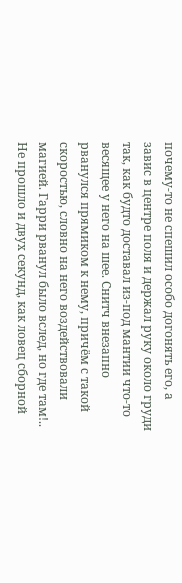почему-то не спешил особо догонять его, а завис в центре поля и держал руку около груди так, как будто доставал из-под мантии что-то весящее у него на шее. Снитч внезапно рванулся прямиком к нему, причём с такой скоростью, словно на него воздействовали магией. Гарри рванул было вслед, но где там!.. Не прошло и двух секунд, как ловец сборной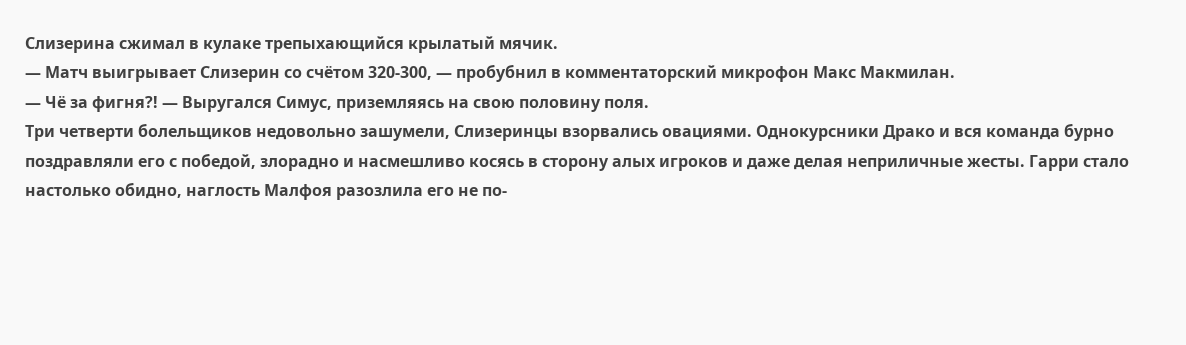Слизерина сжимал в кулаке трепыхающийся крылатый мячик.
— Матч выигрывает Слизерин со счётом 320-300, — пробубнил в комментаторский микрофон Макс Макмилан.
— Чё за фигня?! — Выругался Симус, приземляясь на свою половину поля.
Три четверти болельщиков недовольно зашумели, Слизеринцы взорвались овациями. Однокурсники Драко и вся команда бурно поздравляли его с победой, злорадно и насмешливо косясь в сторону алых игроков и даже делая неприличные жесты. Гарри стало настолько обидно, наглость Малфоя разозлила его не по-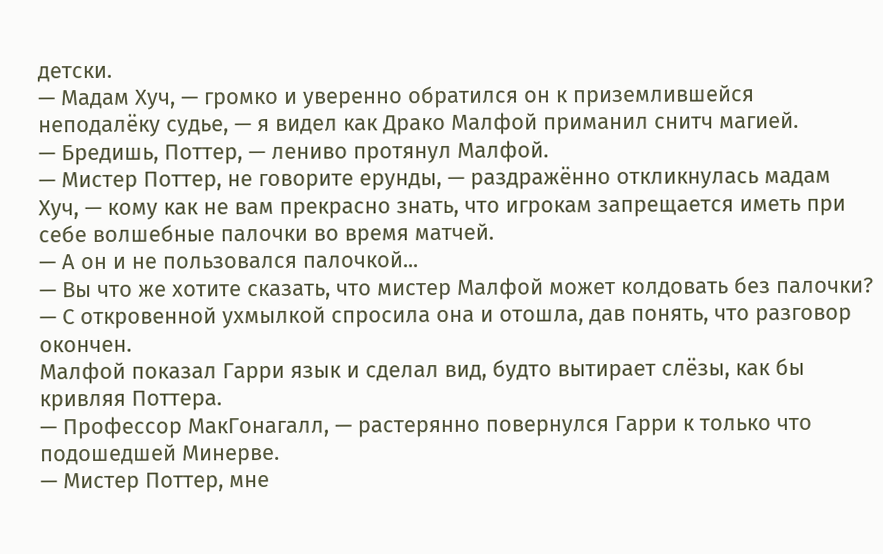детски.
— Мадам Хуч, — громко и уверенно обратился он к приземлившейся неподалёку судье, — я видел как Драко Малфой приманил снитч магией.
— Бредишь, Поттер, — лениво протянул Малфой.
— Мистер Поттер, не говорите ерунды, — раздражённо откликнулась мадам Хуч, — кому как не вам прекрасно знать, что игрокам запрещается иметь при себе волшебные палочки во время матчей.
— А он и не пользовался палочкой...
— Вы что же хотите сказать, что мистер Малфой может колдовать без палочки? — С откровенной ухмылкой спросила она и отошла, дав понять, что разговор окончен.
Малфой показал Гарри язык и сделал вид, будто вытирает слёзы, как бы кривляя Поттера.
— Профессор МакГонагалл, — растерянно повернулся Гарри к только что подошедшей Минерве.
— Мистер Поттер, мне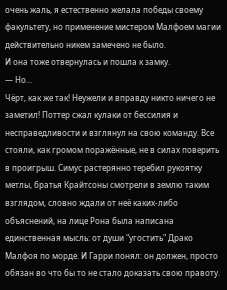очень жаль, я естественно желала победы своему факультету, но применение мистером Малфоем магии действительно никем замечено не было.
И она тоже отвернулась и пошла к замку.
— Но...
Чёрт, как же так! Неужели и вправду никто ничего не заметил! Поттер сжал кулаки от бессилия и несправедливости и взглянул на свою команду. Все стояли, как громом поражённые, не в силах поверить в проигрыш. Симус растерянно теребил рукоятку метлы, братья Крайтсоны смотрели в землю таким взглядом, словно ждали от неё каких-либо объяснений, на лице Рона была написана единственная мысль: от души "угостить" Драко Малфоя по морде. И Гарри понял: он должен, просто обязан во что бы то не стало доказать свою правоту.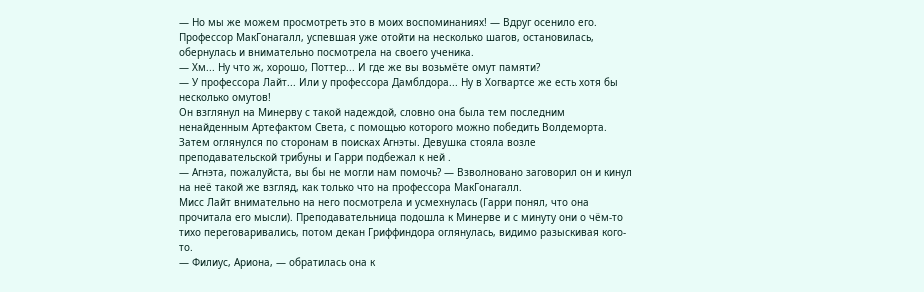— Но мы же можем просмотреть это в моих воспоминаниях! — Вдруг осенило его.
Профессор МакГонагалл, успевшая уже отойти на несколько шагов, остановилась, обернулась и внимательно посмотрела на своего ученика.
— Хм... Ну что ж, хорошо, Поттер... И где же вы возьмёте омут памяти?
— У профессора Лайт... Или у профессора Дамблдора... Ну в Хогвартсе же есть хотя бы несколько омутов!
Он взглянул на Минерву с такой надеждой, словно она была тем последним ненайденным Артефактом Света, с помощью которого можно победить Волдеморта. Затем оглянулся по сторонам в поисках Агнэты. Девушка стояла возле преподавательской трибуны и Гарри подбежал к ней .
— Агнэта, пожалуйста, вы бы не могли нам помочь? — Взволновано заговорил он и кинул на неё такой же взгляд, как только что на профессора МакГонагалл.
Мисс Лайт внимательно на него посмотрела и усмехнулась (Гарри понял, что она прочитала его мысли). Преподавательница подошла к Минерве и с минуту они о чём-то тихо переговаривались, потом декан Гриффиндора оглянулась, видимо разыскивая кого-то.
— Филиус, Ариона, — обратилась она к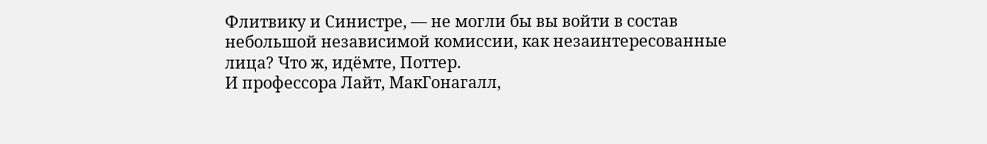Флитвику и Синистре, — не могли бы вы войти в состав небольшой независимой комиссии, как незаинтересованные лица? Что ж, идёмте, Поттер.
И профессора Лайт, МакГонагалл,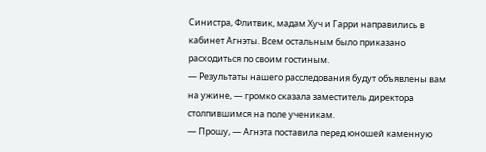Синистра, Флитвик, мадам Хуч и Гарри направились в кабинет Агнэты. Всем остальным было приказано расходиться по своим гостиным.
— Результаты нашего расследования будут объявлены вам на ужине, — громко сказала заместитель директора столпившимся на поле ученикам.
— Прошу, — Агнэта поставила перед юношей каменную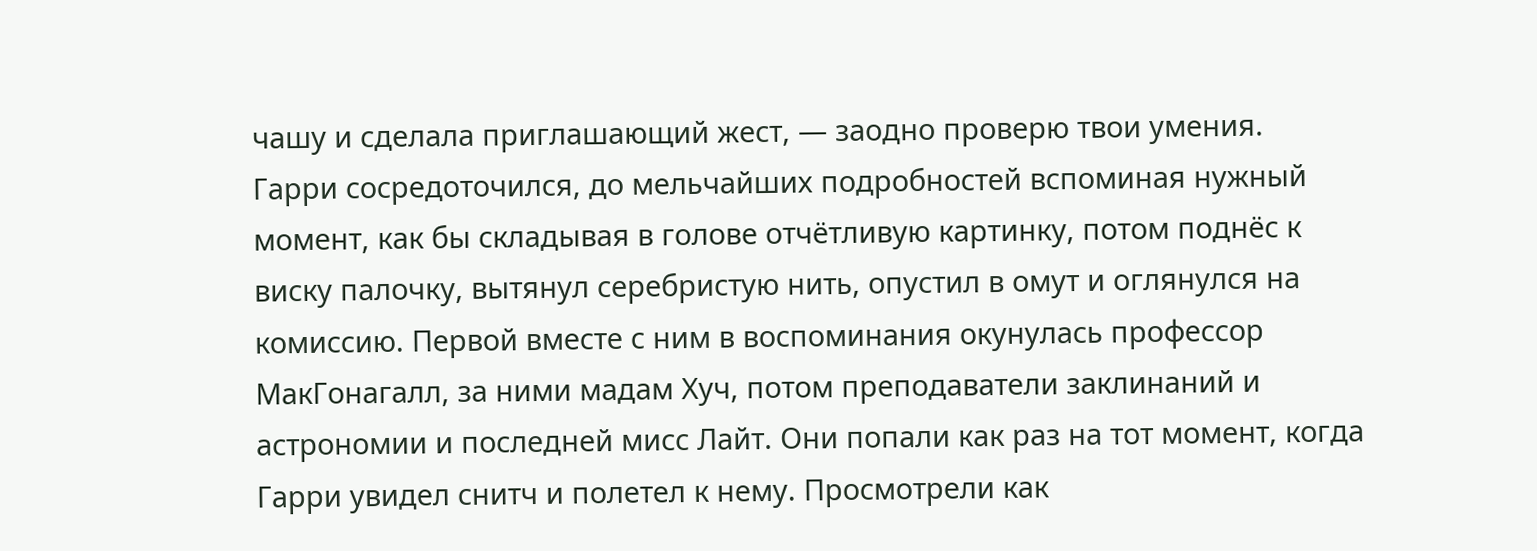чашу и сделала приглашающий жест, — заодно проверю твои умения.
Гарри сосредоточился, до мельчайших подробностей вспоминая нужный момент, как бы складывая в голове отчётливую картинку, потом поднёс к виску палочку, вытянул серебристую нить, опустил в омут и оглянулся на комиссию. Первой вместе с ним в воспоминания окунулась профессор МакГонагалл, за ними мадам Хуч, потом преподаватели заклинаний и астрономии и последней мисс Лайт. Они попали как раз на тот момент, когда Гарри увидел снитч и полетел к нему. Просмотрели как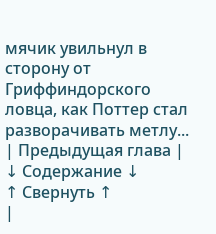мячик увильнул в сторону от Гриффиндорского ловца, как Поттер стал разворачивать метлу...
| Предыдущая глава |
↓ Содержание ↓
↑ Свернуть ↑
|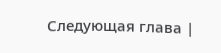Следующая глава |